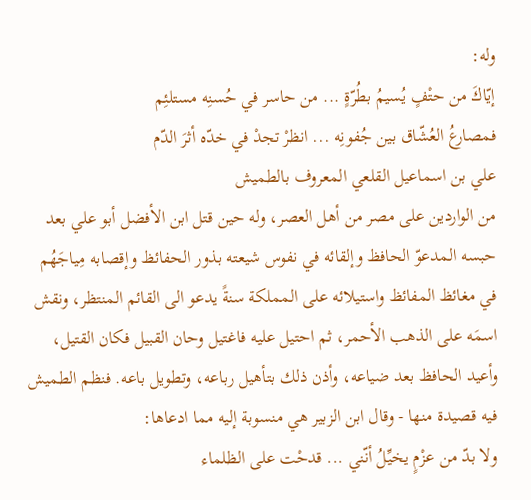وله:
إيّاكَ من حتْفٍ يُسيمُ بطُرّةٍ ... من حاسر في حُسنِه مستلئِم
فمصارعُ العُشّاق بين جُفونِه ... انظرْ تجدْ في خدّه أثرَ الدّم
علي بن اسماعيل القلعي المعروف بالطميش
من الواردين على مصر من أهل العصر، وله حين قتل ابن الأفضل أبو علي بعد حبسه المدعوّ الحافظ وإلقائه في نفوس شيعته بذور الحفائظ وإقصابه مِياجَهُم في مغائظ المفائظ واستيلائه على المملكة سنةً يدعو الى القائم المنتظر، ونقش اسمَه على الذهب الأحمر، ثم احتيل عليه فاغتيل وحان القبيل فكان القتيل، وأعيد الحافظ بعد ضياعه، وأذن ذلك بتأهيل رباعه، وتطويل باعه. فنظم الطميش فيه قصيدة منها - وقال ابن الزبير هي منسوبة إليه مما ادعاها:
ولا بدّ من عزْمٍ يخيِّلُ أنّني ... قدحْت على الظلماء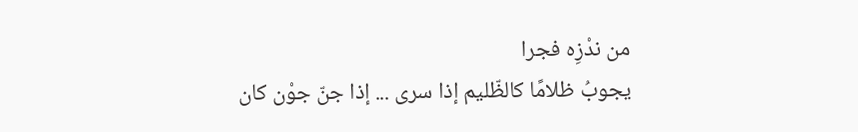من ندْزِه فجرا
يجوبُ ظلامًا كالظّليم إذا سرى ... إذا جنّ جوْن كان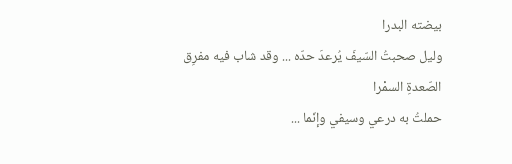بيضته البدرا
وليل صحبتُ السّيفَ يُرعدَ حدّه ... وقد شاب فيه مفرِق الصّعدةِ السمْرا
حملتُ به درعي وسيفي وإنّما ...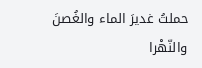حملتُ غديرَ الماء والغُصنَ والنّهْرا